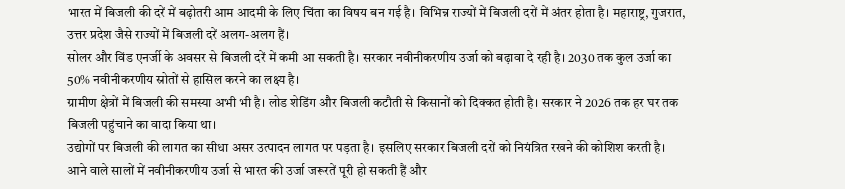भारत में बिजली की दरें में बढ़ोतरी आम आदमी के लिए चिंता का विषय बन गई है। विभिन्न राज्यों में बिजली दरों में अंतर होता है। महाराष्ट्र, गुजरात, उत्तर प्रदेश जैसे राज्यों में बिजली दरें अलग-अलग हैं।
सोलर और विंड एनर्जी के अवसर से बिजली दरें में कमी आ सकती है। सरकार नवीनीकरणीय उर्जा को बढ़ावा दे रही है। 2030 तक कुल उर्जा का 50% नवीनीकरणीय स्रोतों से हासिल करने का लक्ष्य है।
ग्रामीण क्षेत्रों में बिजली की समस्या अभी भी है। लोड शेडिंग और बिजली कटौती से किसानों को दिक्कत होती है। सरकार ने 2026 तक हर घर तक बिजली पहुंचाने का वादा किया था।
उद्योगों पर बिजली की लागत का सीधा असर उत्पादन लागत पर पड़ता है। इसलिए सरकार बिजली दरों को नियंत्रित रखने की कोशिश करती है।
आने वाले सालों में नवीनीकरणीय उर्जा से भारत की उर्जा जरूरतें पूरी हो सकती हैं और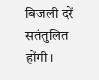बिजली दरें सतंतुलित होंगी।